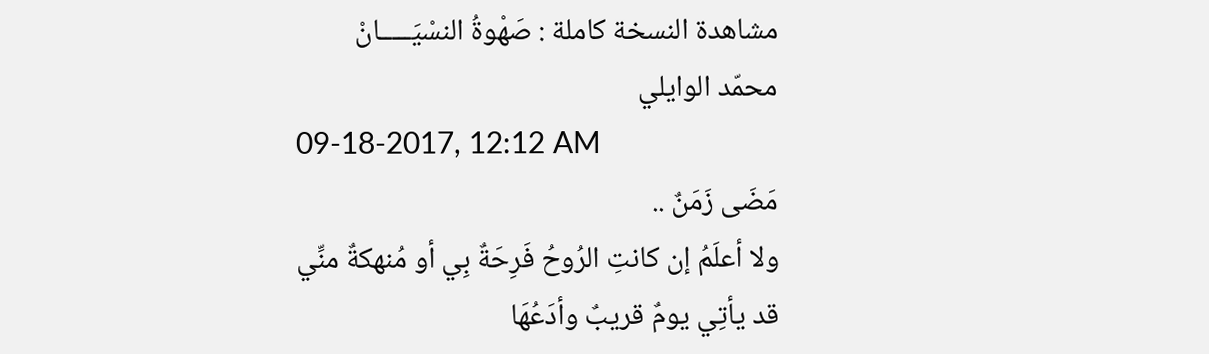مشاهدة النسخة كاملة : صَهْوةُ النسْيَـــــانْ
محمّد الوايلي
09-18-2017, 12:12 AM
مَضَى زَمَنٌ ..
ولا أعلَمُ إن كانتِ الرُوحُ فَرِحَةٌ بِي أو مُنهكةٌ منِّي
قد يأتِي يومٌ قريبٌ وأدَعُهَا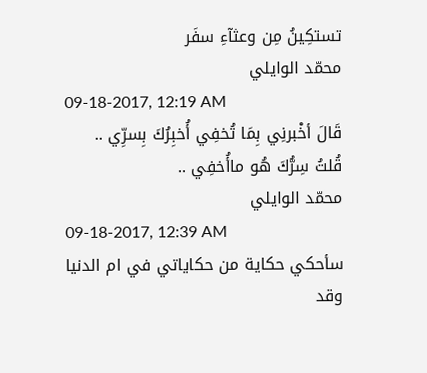تستكِينُ مِن وعثآءِ سفَر
محمّد الوايلي
09-18-2017, 12:19 AM
قَالَ أخْبرنِي بِمَا تُخفِي أُخبِرُكَ بِسرِّي ..
قُلتُ سِرُّكَ هُو ماأُخفِي ..
محمّد الوايلي
09-18-2017, 12:39 AM
سأحكي حكاية من حكاياتي في ام الدنيا
وقد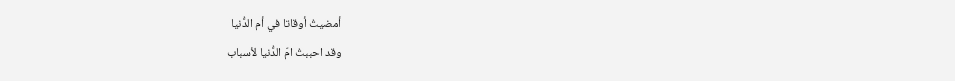أمضيتُ أوقاتا في أم الدُّنيا
وقد احببتُ امّ الدُّنيا لأسباب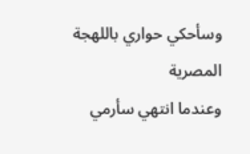وسأحكي حواري باللهجة المصرية
وعندما انتهي سأرمي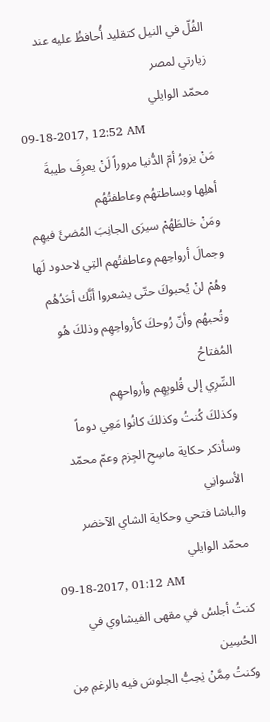الفُلّ في النيل كتقليد أُحافظُ عليه عند زيارتي لمصر
محمّد الوايلي
09-18-2017, 12:52 AM
مَنْ يزورُ أمّ الدُّنيا مروراً لَنْ يعرِفَ طيبةَ أهلِها وبساطتهُم وعاطفتُهُم
ومَنْ خالطَهُمْ سيرَى الجانِبَ المُضئَ فيهِم وجمالَ أرواحِهم وعاطفتُهم التِي لاحدود لَها
وهُمْ لنْ يُحبوكَ حتّى يشعروا أنَّك أحَدُهُم وتُحبهُم وأنّ رُوحكَ كأرواحِهِم وذلكَ هُو المُفتاحُ
السِّرِي إلى قُلوبِهِم وأرواحهِم
وكذلكَ كُنتُ وكذلكَ كانُوا مَعِي دوماً
وسأذكر حكاية ماسِحِ الجِزم وعمّ محمّد الأسوانِي
والباشا فتحي وحكاية الشاي الآخضر
محمّد الوايلي
09-18-2017, 01:12 AM
كنتُ أجلسُ في مقهى الفيشاوي في الحُسِين
وكنتُ مِمَّنْ يٰحِبُّ الجلوسَ فيه بالرغمِ مِن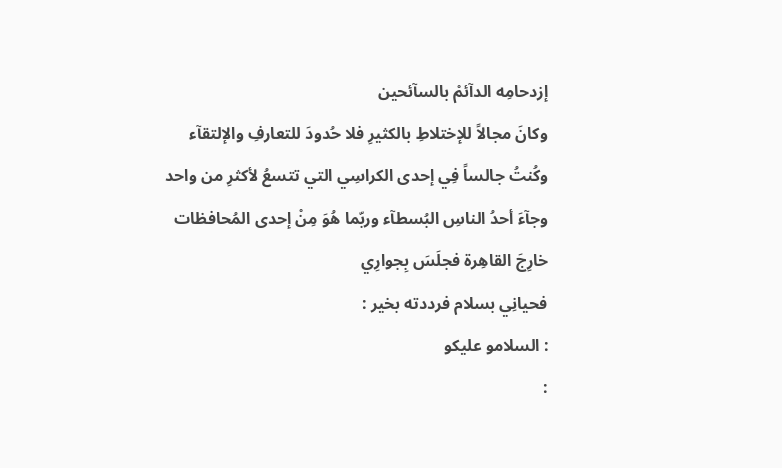إزدحامِه الدآئمْ بالسآئحين
وكانَ مجالاً للإختلاطِ بالكثيرِ فلا حُدودَ للتعارفِ والإلتقآء
وكُنتُ جالساً فِي إحدى الكراسِي التي تتسعُ لأكثرِ من واحد
وجآءَ أحدُ الناسِ البُسطآء وربّما هُوَ مِنْ إحدى المُحافظات خارِجَ القاهِرة فجلَسَ بِجوارِي
فحيانِي بسلام فرددته بخير :
: السلامو عليكو
: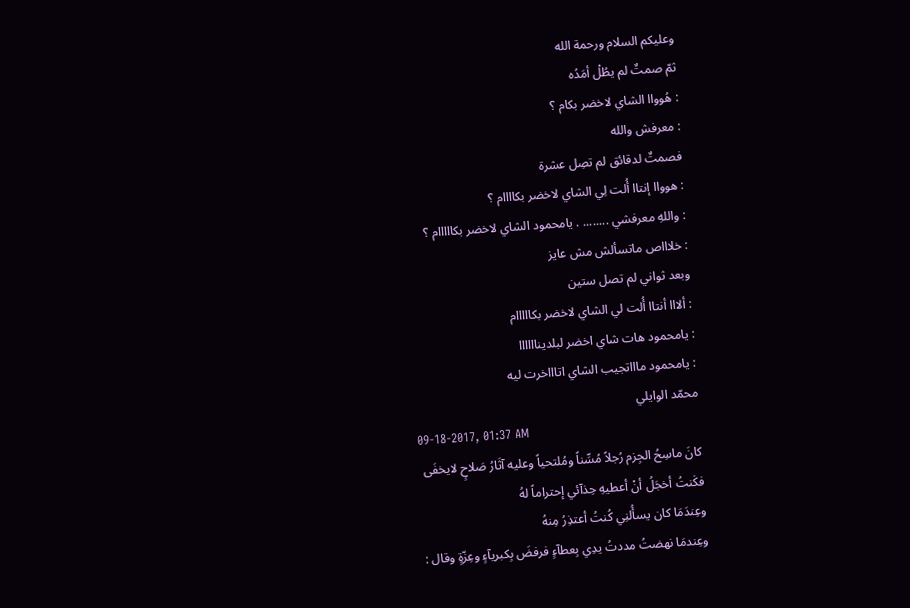وعليكم السلام ورحمة الله
ثمّ صمتٌ لم يطُلْ أمَدُه
: هُوواا الشاي لاخضر بكام ؟
: معرفش والله
فصمتٌ لدقائق لم تصِل عشرة
: هوواا إنتاا أُلت لِي الشاي لاخضر بكاااام ؟
: واللهِ معرفشي ........ . يامحمود الشاي لاخضر بكااااام ؟
: خلاااص ماتسألش مش عايز
وبعد ثواني لم تصل ستين
: ألااا أنتاا أُلت لي الشاي لاخضر بكااااام
: يامحمود هات شاي اخضر لبلديناااااا
: يامحمود ماااتجيب الشاي اتاااخرت ليه
محمّد الوايلي
09-18-2017, 01:37 AM
كانَ ماسِحُ الجِزم رُجلاً مُسِّناً ومُلتحياً وعليه آثَارُ صَلاحٍ لايخفَى
فكٰنتُ أخجَلُ أنْ أعطيهِ حِذآئي إحتراماً لهُ
وعِندَمَا كان يسأُلنِي كُنتُ أعتذِرُ مِنهُ
وعِندمَا نهضتُ مددتُ يدِي بِعطآءٍ فرفضَ بِكبريآءٍ وعِزّةٍ وقال :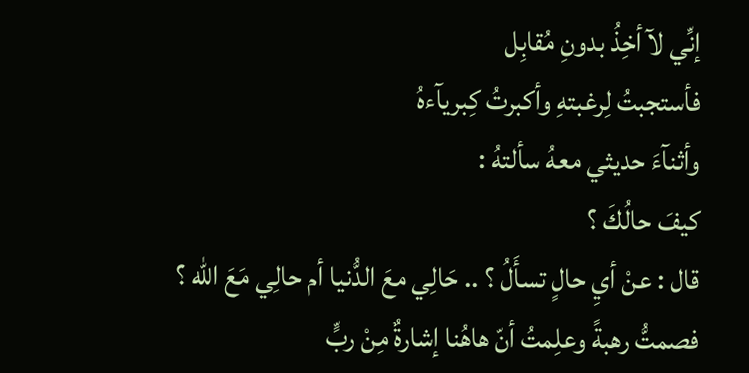إنِّي لآأخِذُ بدونِ مُقابِل
فأستجبتُ لِرغبتهِ وأكبرتُ كِبريآءهُ
وأثنآءَ حديثي معهُ سألتهُ :
كيفَ حالُكَ ؟
قال : عنْ أيِ حالٍ تسأَلُ ؟ .. حَالِي معَ الدُّنيا أم حالِي مَعَ الله ؟
فصمتُّ رهبةً وعلِمتُ أنّ هاهُنا إشارةٌ مِنْ ربٍّ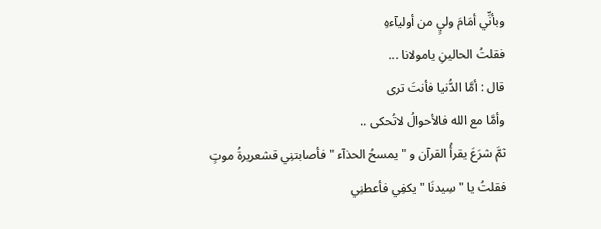وبأنِّي أمَامَ وليٍ من أوليآءهِ
فقلتُ الحالينِ يامولانا ...
قال : أمَّا الدُّنيا فأنتَ ترى
وأمَّا مع الله فالأحوالُ لاتُحكى ..
ثمَّ شرَعَ يقرأُ القرآن و " يمسحُ الحذآء " فأصابتنِي قشعريرةُ موتٍ
فقلتُ يا " سِيدنَا " يكفِي فأعطنِي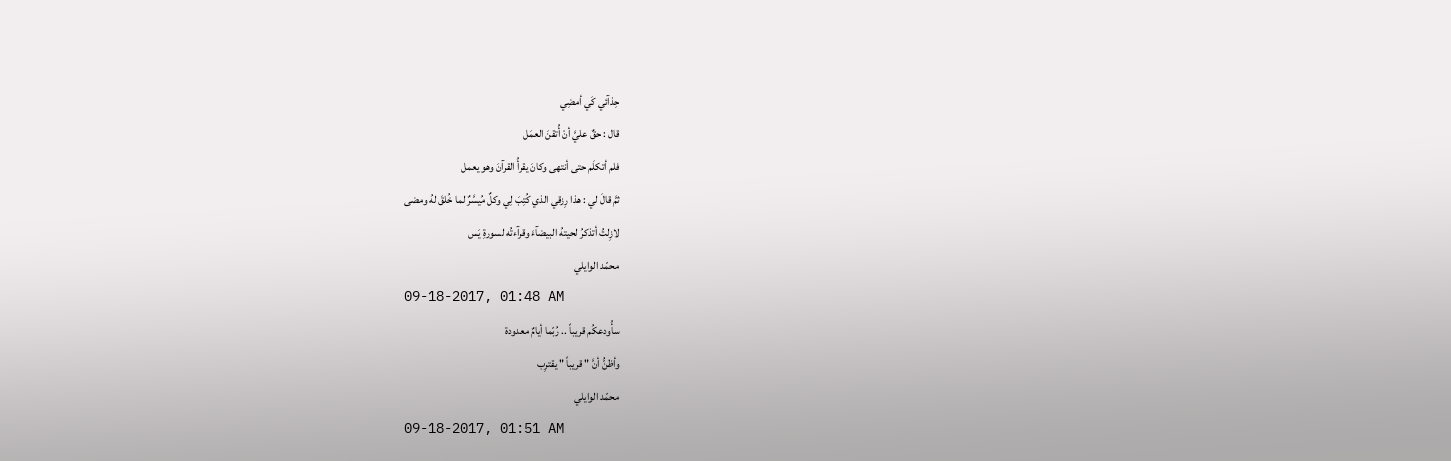حِذآئي كَي أمضِي
قال : حقٌ عليَّ أنْ أُتقنَ العمَل
فلم أتكلَم حتى أنتهى وكانَ يقرأُ القرآنَ وهو يعمل
ثمَّ قالَ لي : هذا رِزقي الذي كُتِبَ لِي وكلٌ مُيسَّرٌ لما خُلقَ لهُ ومضى
لازِلتُ أتذكرُ لحيتهُ البيضآءَ وقرآءتُه لسورةِ يَس
محمّد الوايلي
09-18-2017, 01:48 AM
سأُودعكُم قريباً .. رُبّما أيامٌ معدودة
وأظنُّ أنَّ " قريباً " يقترِب
محمّد الوايلي
09-18-2017, 01:51 AM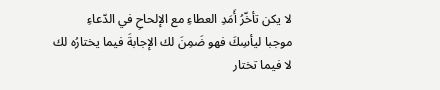لا يكن تأخّرُ أَمَدِ العطاءِ مع الإلحاحِ في الدّعاءِ
موجبا ليأسِكَ فهو ضَمِنَ لك الإجابةَ فيما يختارُه لك
لا فيما تختار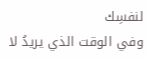لنفسِك
وفي الوقت الذي يريدُ لا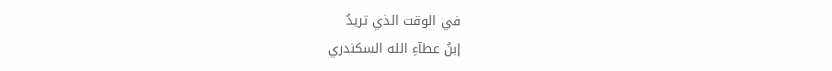في الوقت الذي تريدُ
إبنُ عطآءِ الله السكندري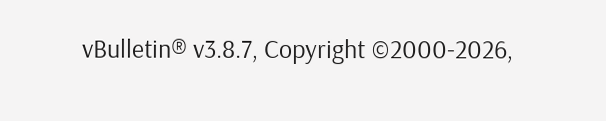vBulletin® v3.8.7, Copyright ©2000-2026,